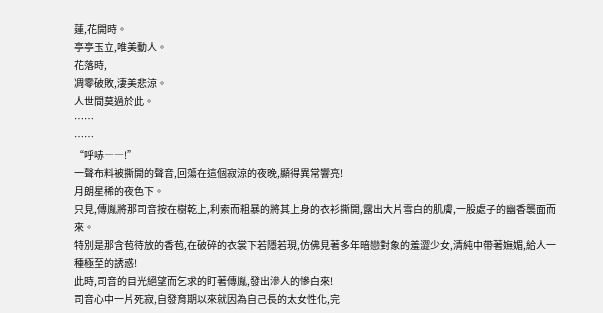蓮,花開時。
亭亭玉立,唯美動人。
花落時,
凋零破敗,淒美悲涼。
人世間莫過於此。
……
……
“呼哧――!”
一聲布料被撕開的聲音,回蕩在這個寂涼的夜晚,顯得異常響亮!
月朗星稀的夜色下。
只見,傳胤將那司音按在樹乾上,利索而粗暴的將其上身的衣衫撕開,露出大片雪白的肌膚,一股處子的幽香襲面而來。
特別是那含苞待放的香苞,在破碎的衣裳下若隱若現,仿佛見著多年暗戀對象的羞澀少女,清純中帶著嫵媚,給人一種極至的誘惑!
此時,司音的目光絕望而乞求的盯著傳胤,發出滲人的慘白來!
司音心中一片死寂,自發育期以來就因為自己長的太女性化,完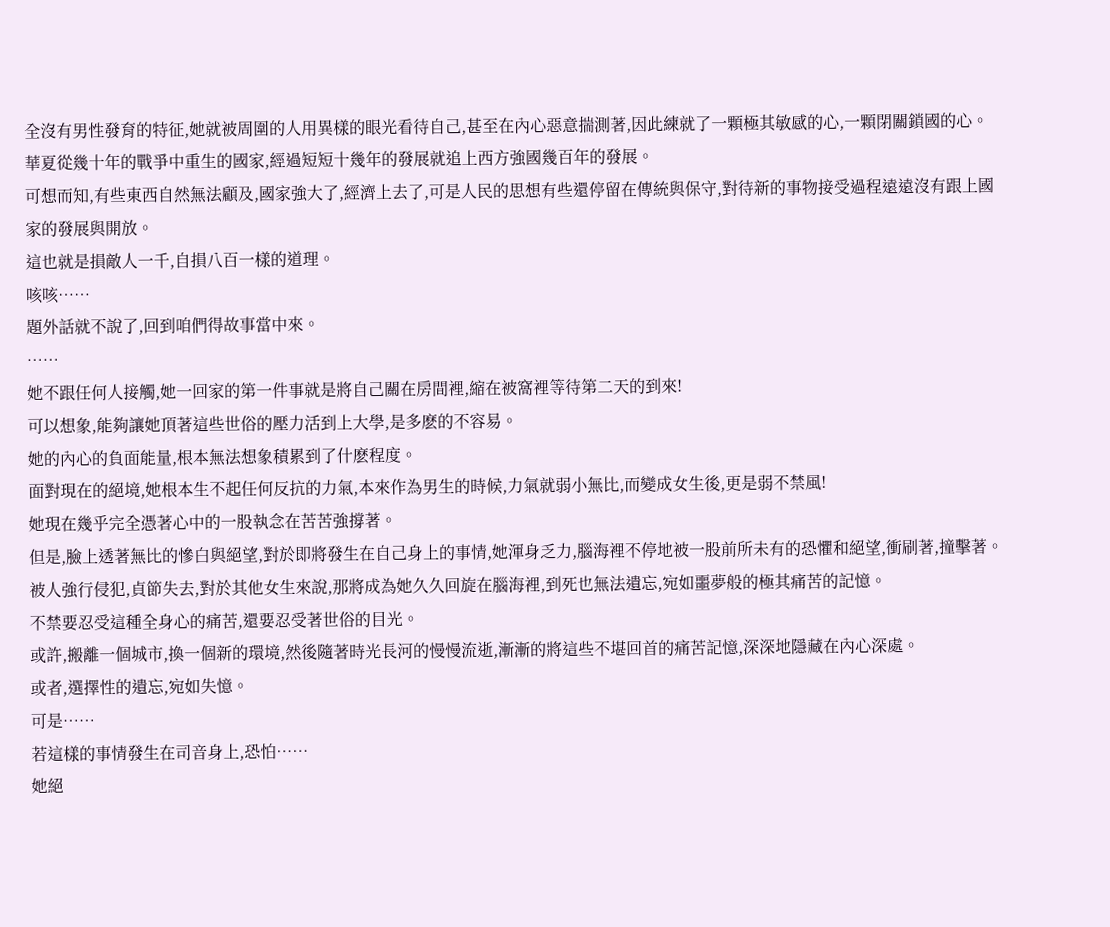全沒有男性發育的特征,她就被周圍的人用異樣的眼光看待自己,甚至在內心惡意揣測著,因此練就了一顆極其敏感的心,一顆閉關鎖國的心。
華夏從幾十年的戰爭中重生的國家,經過短短十幾年的發展就追上西方強國幾百年的發展。
可想而知,有些東西自然無法顧及,國家強大了,經濟上去了,可是人民的思想有些還停留在傳統與保守,對待新的事物接受過程遠遠沒有跟上國家的發展與開放。
這也就是損敵人一千,自損八百一樣的道理。
咳咳……
題外話就不說了,回到咱們得故事當中來。
……
她不跟任何人接觸,她一回家的第一件事就是將自己關在房間裡,縮在被窩裡等待第二天的到來!
可以想象,能夠讓她頂著這些世俗的壓力活到上大學,是多麽的不容易。
她的內心的負面能量,根本無法想象積累到了什麽程度。
面對現在的絕境,她根本生不起任何反抗的力氣,本來作為男生的時候,力氣就弱小無比,而變成女生後,更是弱不禁風!
她現在幾乎完全憑著心中的一股執念在苦苦強撐著。
但是,臉上透著無比的慘白與絕望,對於即將發生在自己身上的事情,她渾身乏力,腦海裡不停地被一股前所未有的恐懼和絕望,衝刷著,撞擊著。
被人強行侵犯,貞節失去,對於其他女生來說,那將成為她久久回旋在腦海裡,到死也無法遺忘,宛如噩夢般的極其痛苦的記憶。
不禁要忍受這種全身心的痛苦,還要忍受著世俗的目光。
或許,搬離一個城市,換一個新的環境,然後隨著時光長河的慢慢流逝,漸漸的將這些不堪回首的痛苦記憶,深深地隱藏在內心深處。
或者,選擇性的遺忘,宛如失憶。
可是……
若這樣的事情發生在司音身上,恐怕……
她絕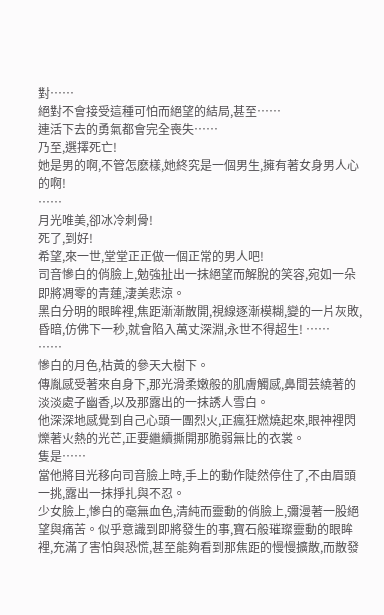對……
絕對不會接受這種可怕而絕望的結局,甚至……
連活下去的勇氣都會完全喪失……
乃至,選擇死亡!
她是男的啊,不管怎麽樣,她終究是一個男生,擁有著女身男人心的啊!
……
月光唯美,卻冰冷刺骨!
死了,到好!
希望,來一世,堂堂正正做一個正常的男人吧!
司音慘白的俏臉上,勉強扯出一抹絕望而解脫的笑容,宛如一朵即將凋零的青蓮,淒美悲涼。
黑白分明的眼眸裡,焦距漸漸散開,視線逐漸模糊,變的一片灰敗,
昏暗,仿佛下一秒,就會陷入萬丈深淵,永世不得超生! ……
……
慘白的月色,枯黃的參天大樹下。
傳胤感受著來自身下,那光滑柔嫩般的肌膚觸感,鼻間芸繞著的淡淡處子幽香,以及那露出的一抹誘人雪白。
他深深地感覺到自己心頭一團烈火,正瘋狂燃燒起來,眼神裡閃爍著火熱的光芒,正要繼續撕開那脆弱無比的衣裳。
隻是……
當他將目光移向司音臉上時,手上的動作陡然停住了,不由眉頭一挑,露出一抹掙扎與不忍。
少女臉上,慘白的毫無血色,清純而靈動的俏臉上,彌漫著一股絕望與痛苦。似乎意識到即將發生的事,寶石般璀璨靈動的眼眸裡,充滿了害怕與恐慌,甚至能夠看到那焦距的慢慢擴散,而散發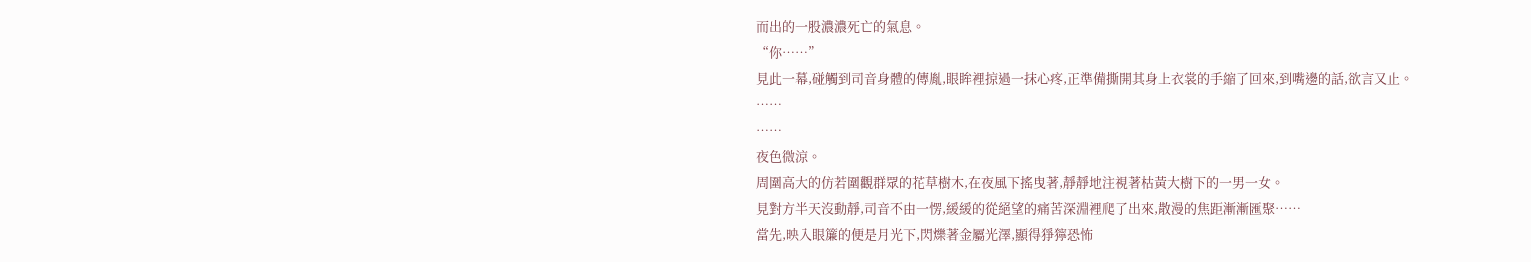而出的一股濃濃死亡的氣息。
“你……”
見此一幕,碰觸到司音身體的傳胤,眼眸裡掠過一抹心疼,正準備撕開其身上衣裳的手縮了回來,到嘴邊的話,欲言又止。
……
……
夜色微涼。
周圍高大的仿若圍觀群眾的花草樹木,在夜風下搖曳著,靜靜地注視著枯黃大樹下的一男一女。
見對方半天沒動靜,司音不由一愣,緩緩的從絕望的痛苦深淵裡爬了出來,散漫的焦距漸漸匯聚……
當先,映入眼簾的便是月光下,閃爍著金屬光澤,顯得猙獰恐怖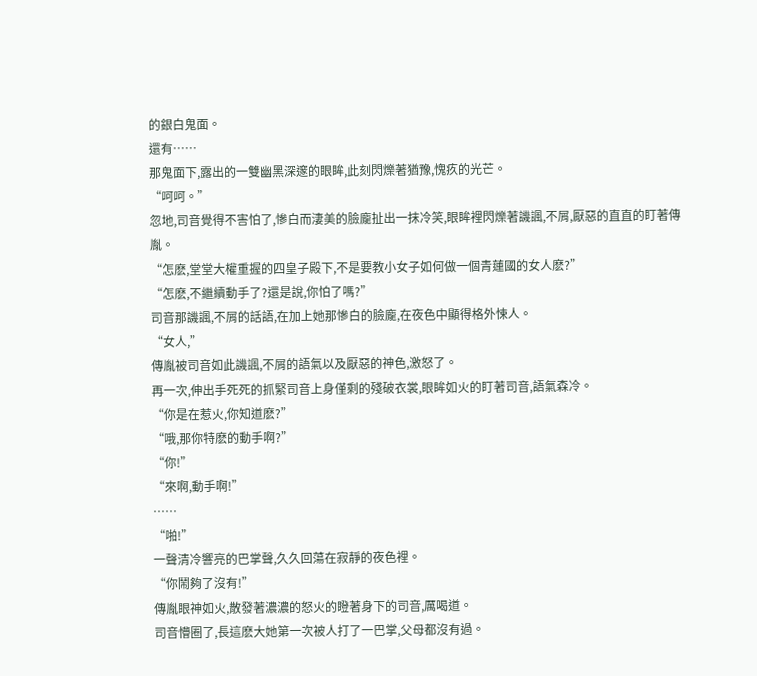的銀白鬼面。
還有……
那鬼面下,露出的一雙幽黑深邃的眼眸,此刻閃爍著猶豫,愧疚的光芒。
“呵呵。”
忽地,司音覺得不害怕了,慘白而淒美的臉龐扯出一抹冷笑,眼眸裡閃爍著譏諷,不屑,厭惡的直直的盯著傳胤。
“怎麽,堂堂大權重握的四皇子殿下,不是要教小女子如何做一個青蓮國的女人麽?”
“怎麽,不繼續動手了?還是說,你怕了嗎?”
司音那譏諷,不屑的話語,在加上她那慘白的臉龐,在夜色中顯得格外悚人。
“女人,”
傳胤被司音如此譏諷,不屑的語氣以及厭惡的神色,激怒了。
再一次,伸出手死死的抓緊司音上身僅剩的殘破衣裳,眼眸如火的盯著司音,語氣森冷。
“你是在惹火,你知道麽?”
“哦,那你特麽的動手啊?”
“你!”
“來啊,動手啊!”
……
“啪!”
一聲清冷響亮的巴掌聲,久久回蕩在寂靜的夜色裡。
“你鬧夠了沒有!”
傳胤眼神如火,散發著濃濃的怒火的瞪著身下的司音,厲喝道。
司音懵圈了,長這麽大她第一次被人打了一巴掌,父母都沒有過。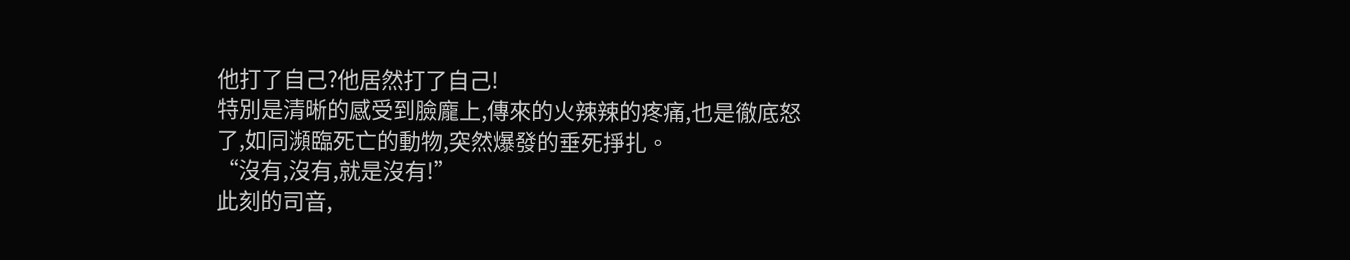他打了自己?他居然打了自己!
特別是清晰的感受到臉龐上,傳來的火辣辣的疼痛,也是徹底怒了,如同瀕臨死亡的動物,突然爆發的垂死掙扎。
“沒有,沒有,就是沒有!”
此刻的司音,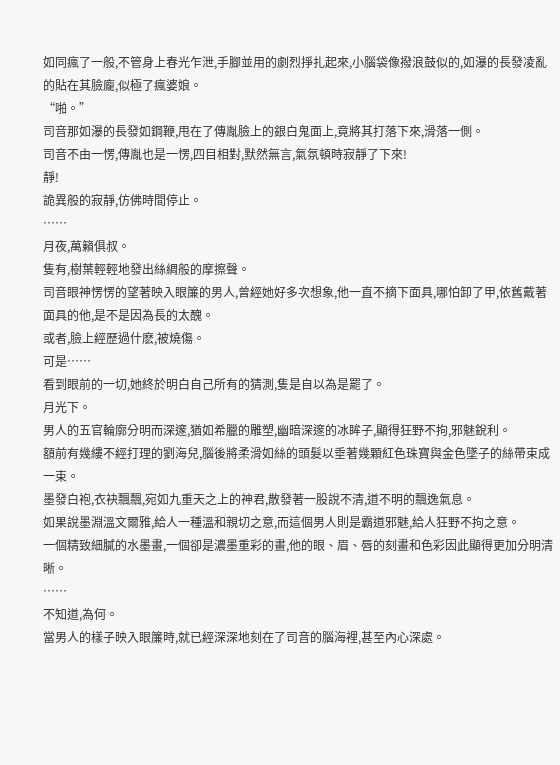如同瘋了一般,不管身上春光乍泄,手腳並用的劇烈掙扎起來,小腦袋像撥浪鼓似的,如瀑的長發凌亂的貼在其臉龐,似極了瘋婆娘。
“啪。”
司音那如瀑的長發如鋼鞭,甩在了傳胤臉上的銀白鬼面上,竟將其打落下來,滑落一側。
司音不由一愣,傳胤也是一愣,四目相對,默然無言,氣氛頓時寂靜了下來!
靜!
詭異般的寂靜,仿佛時間停止。
……
月夜,萬籟俱叔。
隻有,樹葉輕輕地發出絲綢般的摩擦聲。
司音眼神愣愣的望著映入眼簾的男人,曾經她好多次想象,他一直不摘下面具,哪怕卸了甲,依舊戴著面具的他,是不是因為長的太醜。
或者,臉上經歷過什麽,被燒傷。
可是……
看到眼前的一切,她終於明白自己所有的猜測,隻是自以為是罷了。
月光下。
男人的五官輪廓分明而深邃,猶如希臘的雕塑,幽暗深邃的冰眸子,顯得狂野不拘,邪魅銳利。
額前有幾縷不經打理的劉海兒,腦後將柔滑如絲的頭髮以垂著幾顆紅色珠寶與金色墜子的絲帶束成一束。
墨發白袍,衣袂飄飄,宛如九重天之上的神君,散發著一股說不清,道不明的飄逸氣息。
如果說墨淵溫文爾雅,給人一種溫和親切之意,而這個男人則是霸道邪魅,給人狂野不拘之意。
一個精致細膩的水墨畫,一個卻是濃墨重彩的畫,他的眼、眉、唇的刻畫和色彩因此顯得更加分明清晰。
……
不知道,為何。
當男人的樣子映入眼簾時,就已經深深地刻在了司音的腦海裡,甚至內心深處。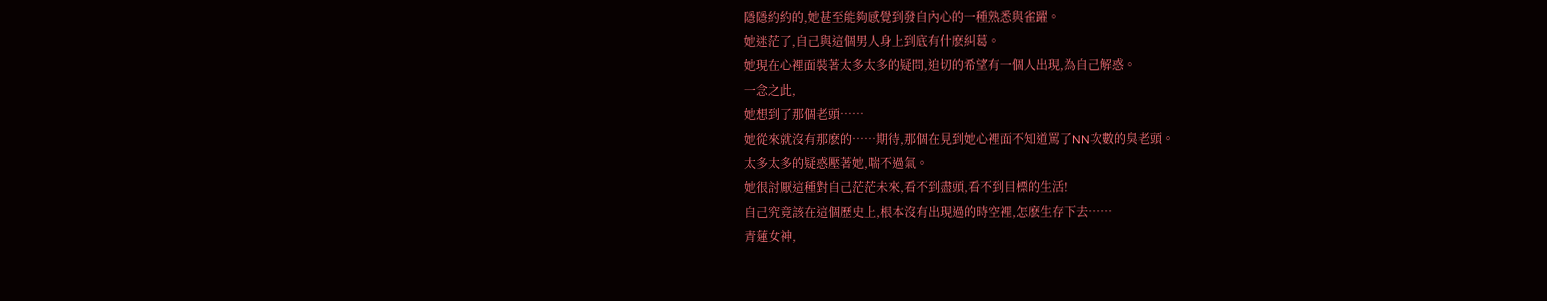隱隱約約的,她甚至能夠感覺到發自內心的一種熟悉與雀躍。
她迷茫了,自己與這個男人身上到底有什麽糾葛。
她現在心裡面裝著太多太多的疑問,迫切的希望有一個人出現,為自己解惑。
一念之此,
她想到了那個老頭……
她從來就沒有那麽的……期待,那個在見到她心裡面不知道罵了NN次數的臭老頭。
太多太多的疑惑壓著她,喘不過氣。
她很討厭這種對自己茫茫未來,看不到盡頭,看不到目標的生活!
自己究竟該在這個歷史上,根本沒有出現過的時空裡,怎麽生存下去……
青蓮女神,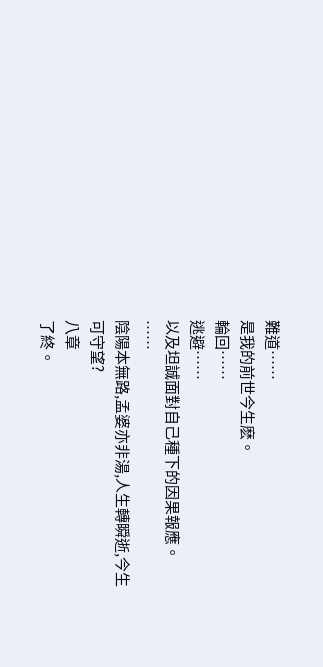難道……
是我的前世今生麽。
輪回……
逃避……
以及坦誠面對自己種下的因果報應。
……
陰陽本無路,孟婆亦非湯,人生轉瞬逝,今生可守望?
八章
了終。